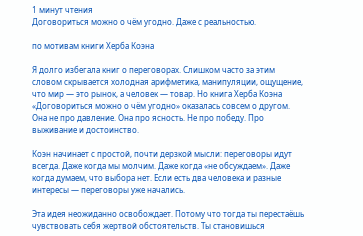1 минут чтения
Договориться можно о чём угодно. Даже с реальностью.

по мотивам книги Херба Коэна

Я долго избегала книг о переговорах. Слишком часто за этим словом скрывается холодная арифметика, манипуляции, ощущение, что мир — это рынок, а человек — товар. Но книга Херба Коэна «Договориться можно о чём угодно» оказалась совсем о другом. Она не про давление. Она про ясность. Не про победу. Про выживание и достоинство.

Коэн начинает с простой, почти дерзкой мысли: переговоры идут всегда. Даже когда мы молчим. Даже когда «не обсуждаем». Даже когда думаем, что выбора нет. Если есть два человека и разные интересы — переговоры уже начались.

Эта идея неожиданно освобождает. Потому что тогда ты перестаёшь чувствовать себя жертвой обстоятельств. Ты становишься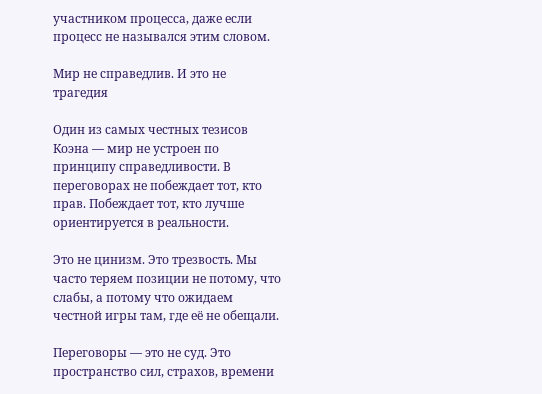участником процесса, даже если процесс не назывался этим словом.

Мир не справедлив. И это не трагедия

Один из самых честных тезисов Коэна — мир не устроен по принципу справедливости. В переговорах не побеждает тот, кто прав. Побеждает тот, кто лучше ориентируется в реальности.

Это не цинизм. Это трезвость. Мы часто теряем позиции не потому, что слабы, а потому что ожидаем честной игры там, где её не обещали.

Переговоры — это не суд. Это пространство сил, страхов, времени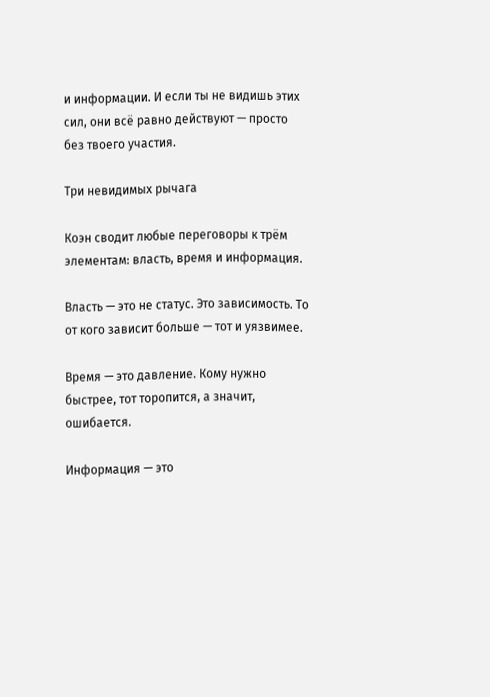и информации. И если ты не видишь этих сил, они всё равно действуют — просто без твоего участия.

Три невидимых рычага

Коэн сводит любые переговоры к трём элементам: власть, время и информация.

Власть — это не статус. Это зависимость. То от кого зависит больше — тот и уязвимее.

Время — это давление. Кому нужно быстрее, тот торопится, а значит, ошибается.

Информация — это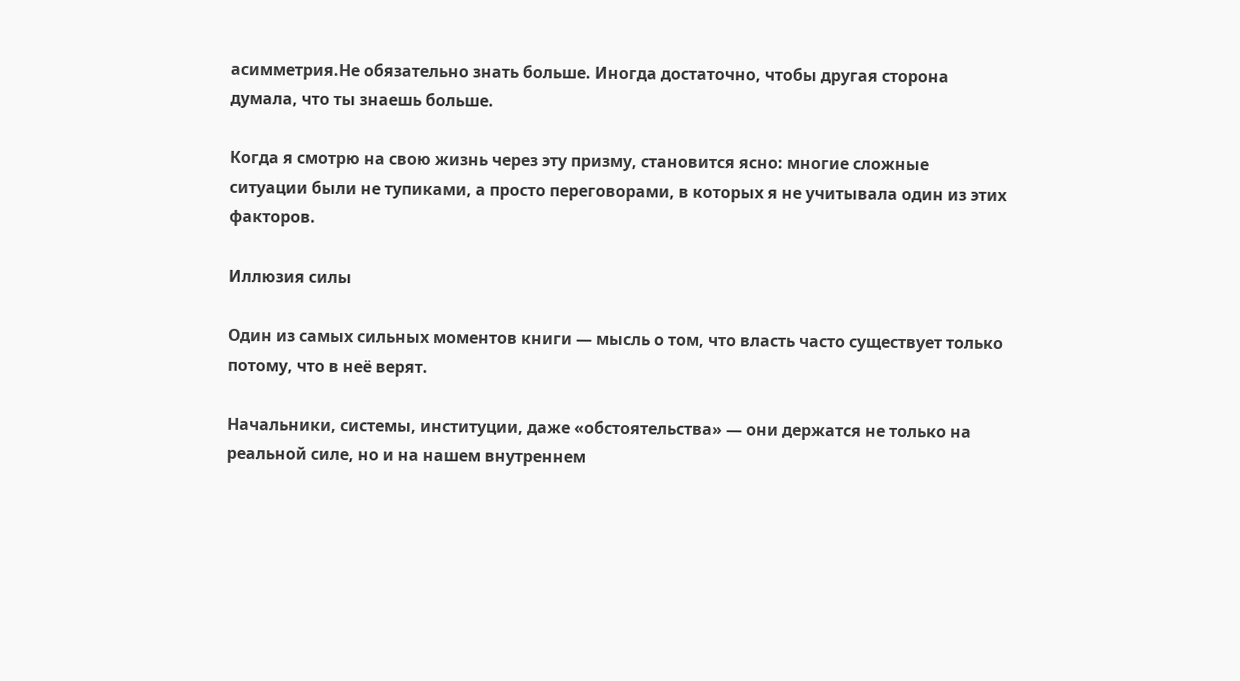асимметрия.Не обязательно знать больше. Иногда достаточно, чтобы другая сторона думала, что ты знаешь больше.

Когда я смотрю на свою жизнь через эту призму, становится ясно: многие сложные ситуации были не тупиками, а просто переговорами, в которых я не учитывала один из этих факторов.

Иллюзия силы

Один из самых сильных моментов книги — мысль о том, что власть часто существует только потому, что в неё верят.

Начальники, системы, институции, даже «обстоятельства» — они держатся не только на реальной силе, но и на нашем внутреннем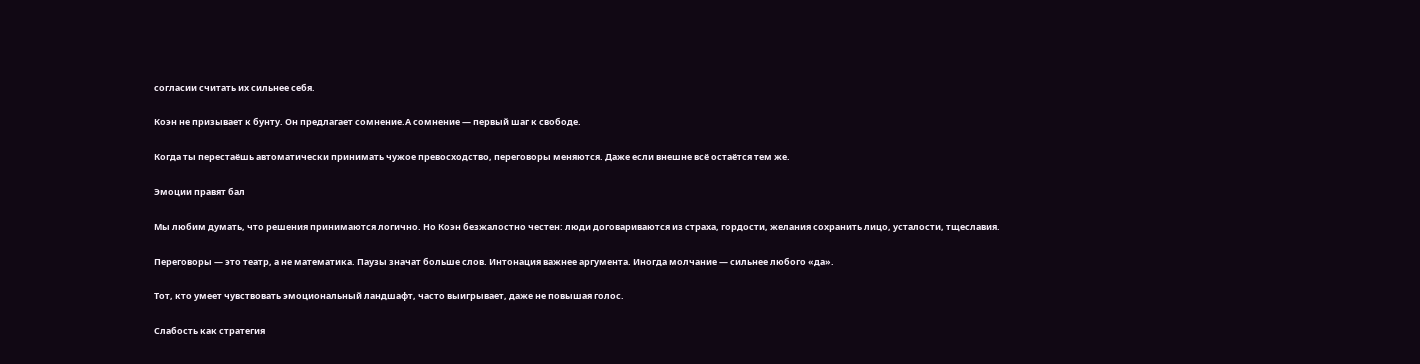согласии считать их сильнее себя.

Коэн не призывает к бунту. Он предлагает сомнение.А сомнение — первый шаг к свободе.

Когда ты перестаёшь автоматически принимать чужое превосходство, переговоры меняются. Даже если внешне всё остаётся тем же.

Эмоции правят бал

Мы любим думать, что решения принимаются логично. Но Коэн безжалостно честен: люди договариваются из страха, гордости, желания сохранить лицо, усталости, тщеславия.

Переговоры — это театр, а не математика. Паузы значат больше слов. Интонация важнее аргумента. Иногда молчание — сильнее любого «да».

Тот, кто умеет чувствовать эмоциональный ландшафт, часто выигрывает, даже не повышая голос.

Слабость как стратегия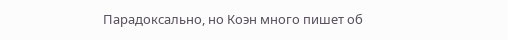Парадоксально, но Коэн много пишет об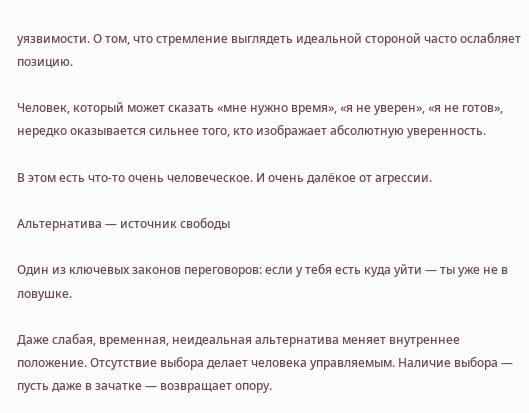уязвимости. О том, что стремление выглядеть идеальной стороной часто ослабляет позицию.

Человек, который может сказать «мне нужно время», «я не уверен», «я не готов», нередко оказывается сильнее того, кто изображает абсолютную уверенность.

В этом есть что-то очень человеческое. И очень далёкое от агрессии.

Альтернатива — источник свободы

Один из ключевых законов переговоров: если у тебя есть куда уйти — ты уже не в ловушке.

Даже слабая, временная, неидеальная альтернатива меняет внутреннее положение. Отсутствие выбора делает человека управляемым. Наличие выбора — пусть даже в зачатке — возвращает опору.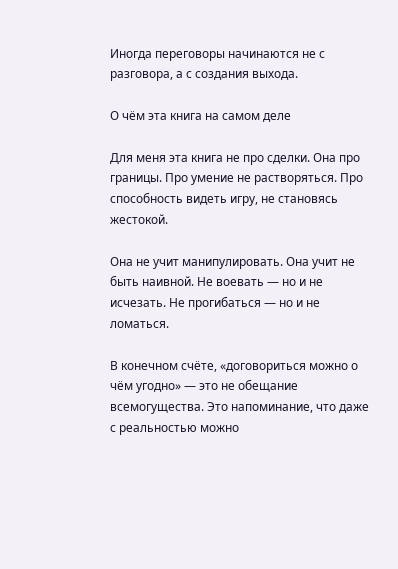Иногда переговоры начинаются не с разговора, а с создания выхода.

О чём эта книга на самом деле

Для меня эта книга не про сделки. Она про границы. Про умение не растворяться. Про способность видеть игру, не становясь жестокой.

Она не учит манипулировать. Она учит не быть наивной. Не воевать — но и не исчезать. Не прогибаться — но и не ломаться.

В конечном счёте, «договориться можно о чём угодно» — это не обещание всемогущества. Это напоминание, что даже с реальностью можно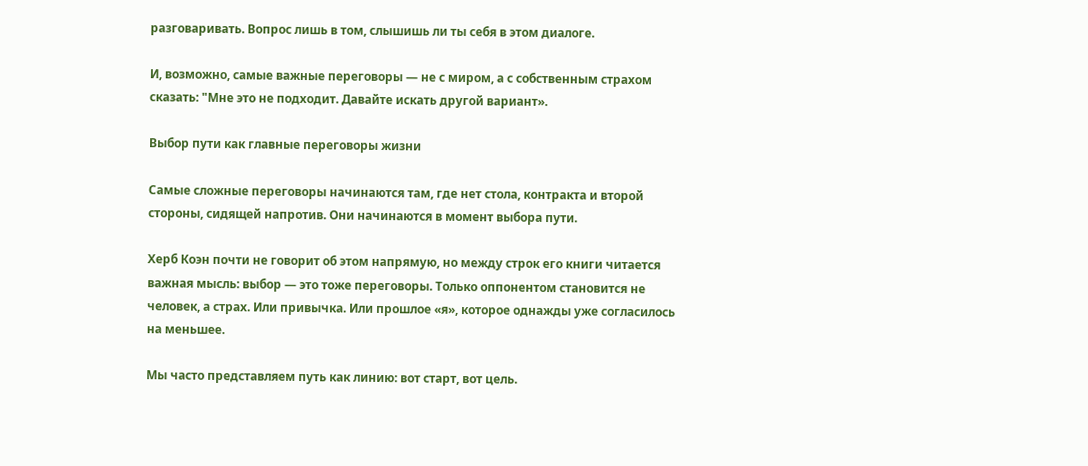разговаривать. Вопрос лишь в том, слышишь ли ты себя в этом диалоге.

И, возможно, самые важные переговоры — не с миром, а с собственным страхом сказать: "Мне это не подходит. Давайте искать другой вариант».

Выбор пути как главные переговоры жизни

Самые сложные переговоры начинаются там, где нет стола, контракта и второй стороны, сидящей напротив. Они начинаются в момент выбора пути.

Херб Коэн почти не говорит об этом напрямую, но между строк его книги читается важная мысль: выбор — это тоже переговоры. Только оппонентом становится не человек, а страх. Или привычка. Или прошлое «я», которое однажды уже согласилось на меньшее.

Мы часто представляем путь как линию: вот старт, вот цель.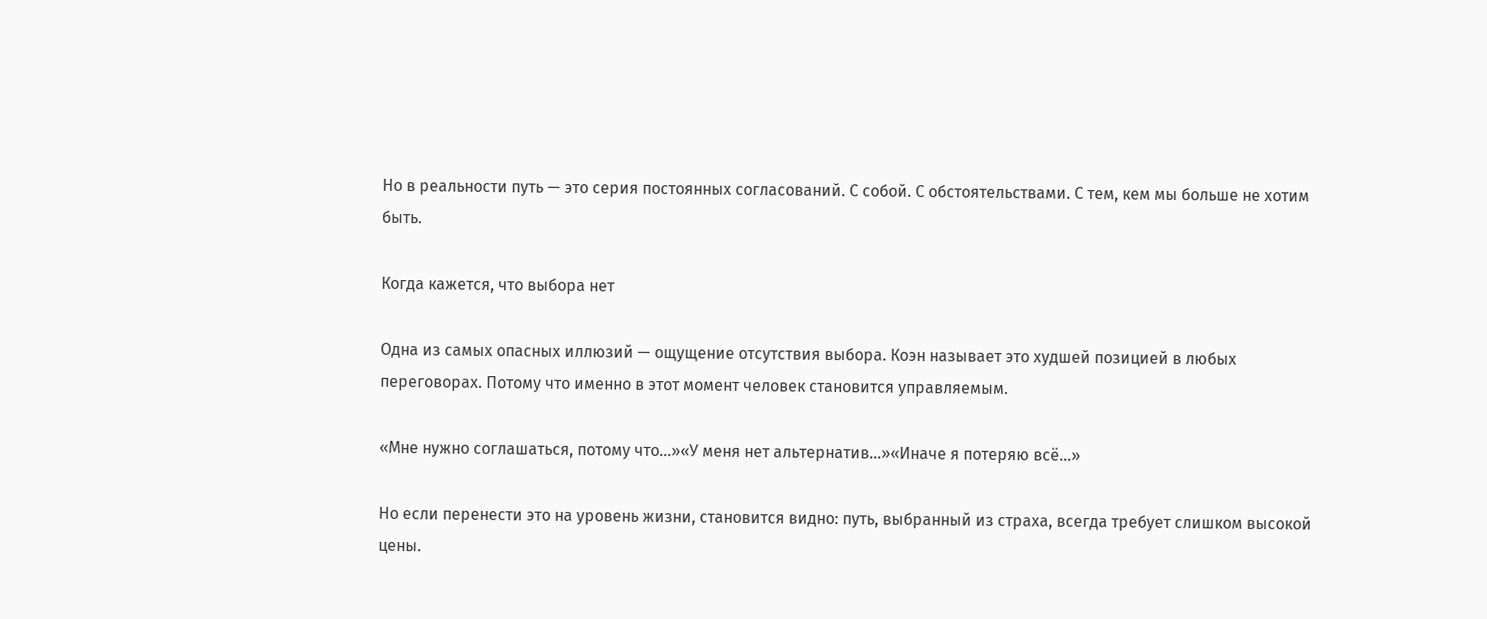Но в реальности путь — это серия постоянных согласований. С собой. С обстоятельствами. С тем, кем мы больше не хотим быть.

Когда кажется, что выбора нет

Одна из самых опасных иллюзий — ощущение отсутствия выбора. Коэн называет это худшей позицией в любых переговорах. Потому что именно в этот момент человек становится управляемым.

«Мне нужно соглашаться, потому что…»«У меня нет альтернатив…»«Иначе я потеряю всё…»

Но если перенести это на уровень жизни, становится видно: путь, выбранный из страха, всегда требует слишком высокой цены.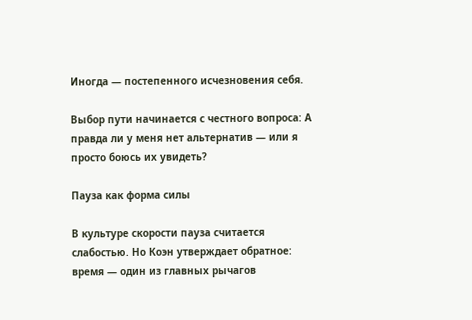Иногда — постепенного исчезновения себя.

Выбор пути начинается с честного вопроса: А правда ли у меня нет альтернатив — или я просто боюсь их увидеть?

Пауза как форма силы

В культуре скорости пауза считается слабостью. Но Коэн утверждает обратное: время — один из главных рычагов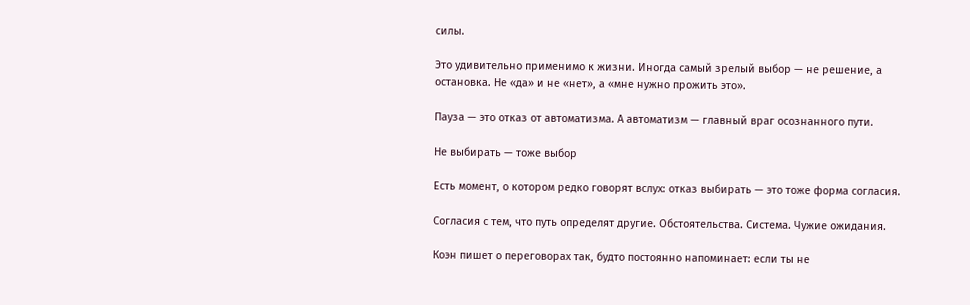силы.

Это удивительно применимо к жизни. Иногда самый зрелый выбор — не решение, а остановка. Не «да» и не «нет», а «мне нужно прожить это».

Пауза — это отказ от автоматизма. А автоматизм — главный враг осознанного пути.

Не выбирать — тоже выбор

Есть момент, о котором редко говорят вслух: отказ выбирать — это тоже форма согласия.

Согласия с тем, что путь определят другие. Обстоятельства. Система. Чужие ожидания.

Коэн пишет о переговорах так, будто постоянно напоминает: если ты не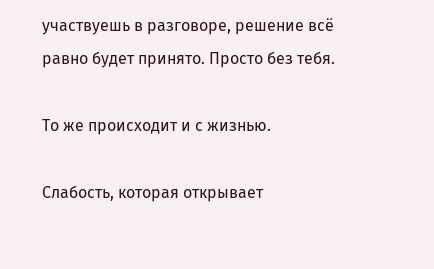участвуешь в разговоре, решение всё равно будет принято. Просто без тебя.

То же происходит и с жизнью.

Слабость, которая открывает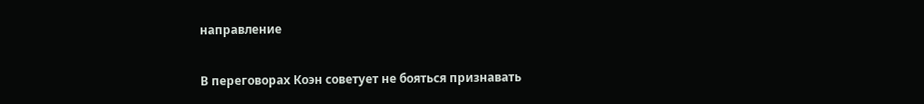направление

В переговорах Коэн советует не бояться признавать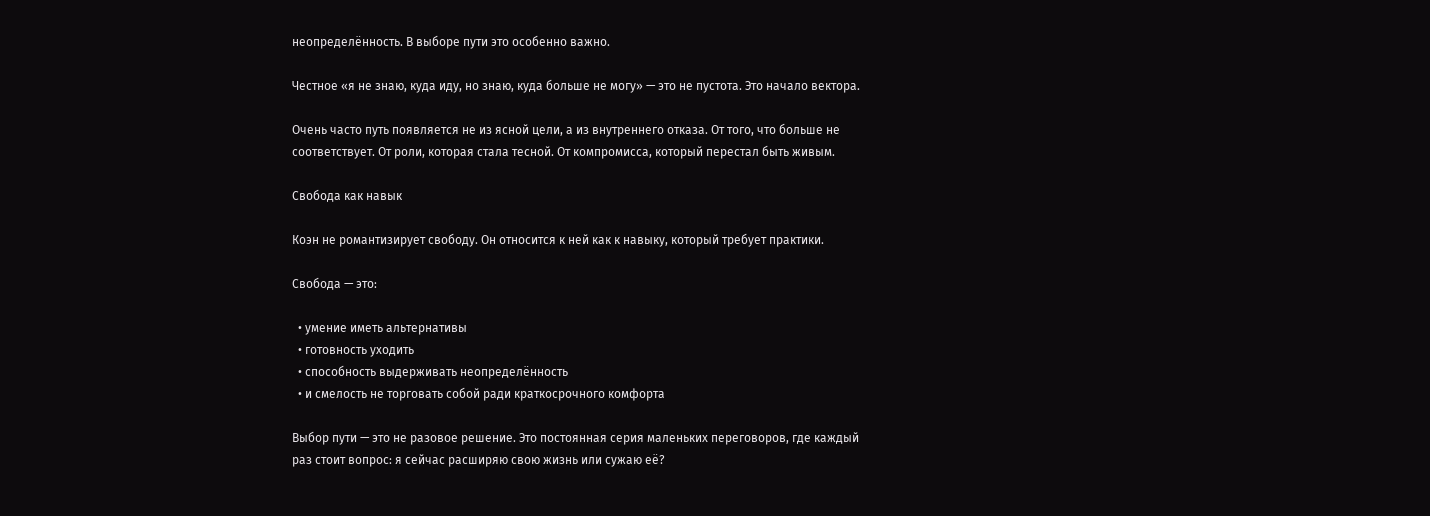неопределённость. В выборе пути это особенно важно.

Честное «я не знаю, куда иду, но знаю, куда больше не могу» — это не пустота. Это начало вектора.

Очень часто путь появляется не из ясной цели, а из внутреннего отказа. От того, что больше не соответствует. От роли, которая стала тесной. От компромисса, который перестал быть живым.

Свобода как навык

Коэн не романтизирует свободу. Он относится к ней как к навыку, который требует практики.

Свобода — это:

  • умение иметь альтернативы
  • готовность уходить
  • способность выдерживать неопределённость
  • и смелость не торговать собой ради краткосрочного комфорта

Выбор пути — это не разовое решение. Это постоянная серия маленьких переговоров, где каждый раз стоит вопрос: я сейчас расширяю свою жизнь или сужаю её?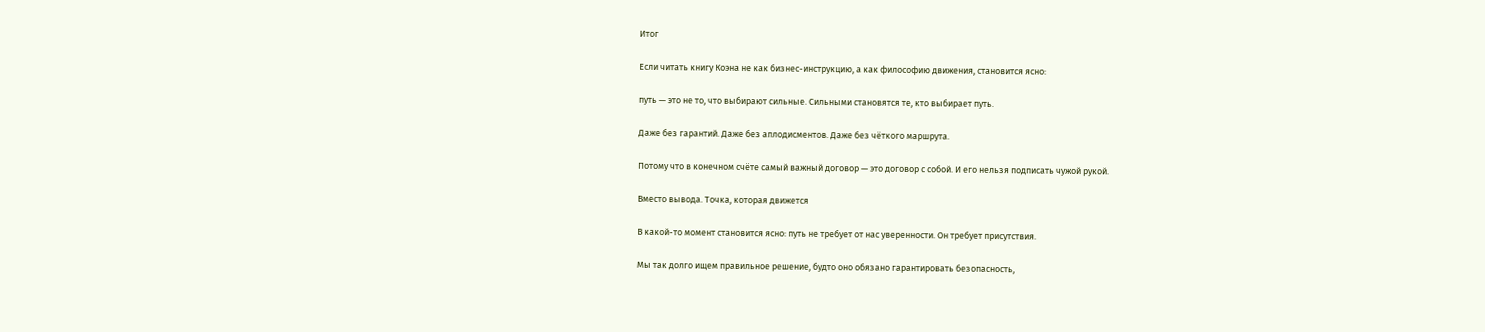Итог

Если читать книгу Коэна не как бизнес-инструкцию, а как философию движения, становится ясно:

путь — это не то, что выбирают сильные. Сильными становятся те, кто выбирает путь.

Даже без гарантий. Даже без аплодисментов. Даже без чёткого маршрута.

Потому что в конечном счёте самый важный договор — это договор с собой. И его нельзя подписать чужой рукой.

Вместо вывода. Точка, которая движется

В какой-то момент становится ясно: путь не требует от нас уверенности. Он требует присутствия.

Мы так долго ищем правильное решение, будто оно обязано гарантировать безопасность,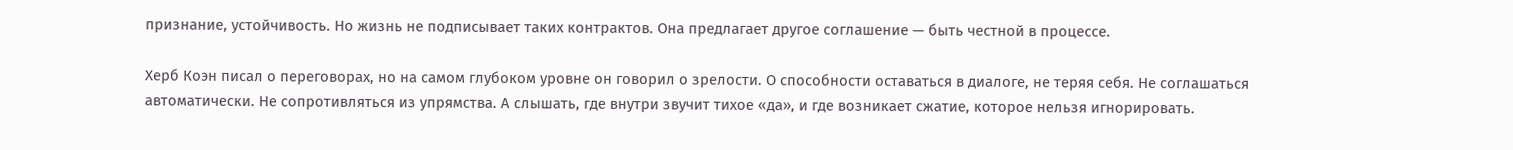признание, устойчивость. Но жизнь не подписывает таких контрактов. Она предлагает другое соглашение — быть честной в процессе.

Херб Коэн писал о переговорах, но на самом глубоком уровне он говорил о зрелости. О способности оставаться в диалоге, не теряя себя. Не соглашаться автоматически. Не сопротивляться из упрямства. А слышать, где внутри звучит тихое «да», и где возникает сжатие, которое нельзя игнорировать.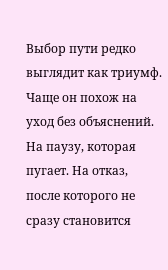Выбор пути редко выглядит как триумф. Чаще он похож на уход без объяснений. На паузу, которая пугает. На отказ, после которого не сразу становится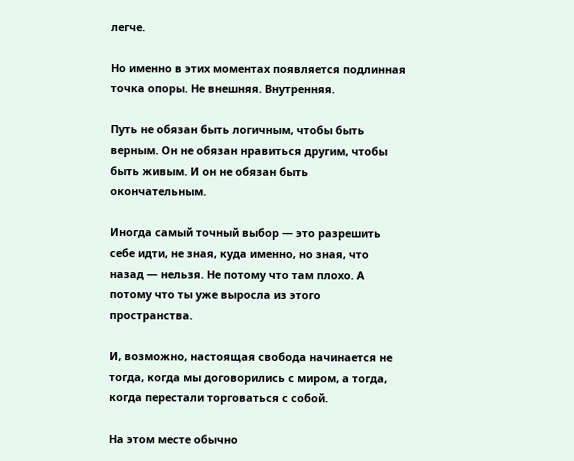легче.

Но именно в этих моментах появляется подлинная точка опоры. Не внешняя. Внутренняя.

Путь не обязан быть логичным, чтобы быть верным. Он не обязан нравиться другим, чтобы быть живым. И он не обязан быть окончательным.

Иногда самый точный выбор — это разрешить себе идти, не зная, куда именно, но зная, что назад — нельзя. Не потому что там плохо. А потому что ты уже выросла из этого пространства.

И, возможно, настоящая свобода начинается не тогда, когда мы договорились с миром, а тогда, когда перестали торговаться с собой.

На этом месте обычно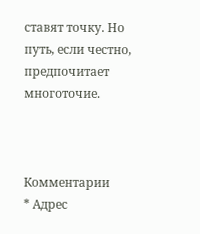ставят точку. Но путь, если честно, предпочитает многоточие.



Комментарии
* Адрес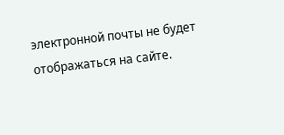электронной почты не будет отображаться на сайте.